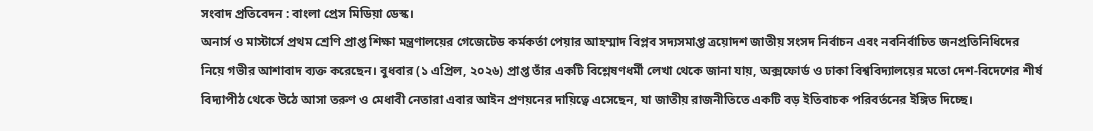সংবাদ প্রতিবেদন : বাংলা প্রেস মিডিয়া ডেস্ক।
অনার্স ও মাস্টার্সে প্রথম শ্রেণি প্রাপ্ত শিক্ষা মন্ত্রণালয়ের গেজেটেড কর্মকর্তা পেয়ার আহম্মাদ বিপ্লব সদ্যসমাপ্ত ত্রয়োদশ জাতীয় সংসদ নির্বাচন এবং নবনির্বাচিত জনপ্রতিনিধিদের নিয়ে গভীর আশাবাদ ব্যক্ত করেছেন। বুধবার (১ এপ্রিল, ২০২৬) প্রাপ্ত তাঁর একটি বিশ্লেষণধর্মী লেখা থেকে জানা যায়, অক্সফোর্ড ও ঢাকা বিশ্ববিদ্যালয়ের মতো দেশ-বিদেশের শীর্ষ বিদ্যাপীঠ থেকে উঠে আসা তরুণ ও মেধাবী নেতারা এবার আইন প্রণয়নের দায়িত্বে এসেছেন, যা জাতীয় রাজনীতিতে একটি বড় ইতিবাচক পরিবর্তনের ইঙ্গিত দিচ্ছে।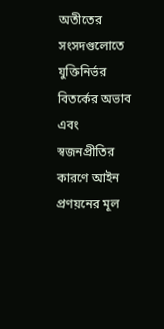অতীতের সংসদগুলোতে যুক্তিনির্ভর বিতর্কের অভাব এবং স্বজনপ্রীতির কারণে আইন প্রণয়নের মূল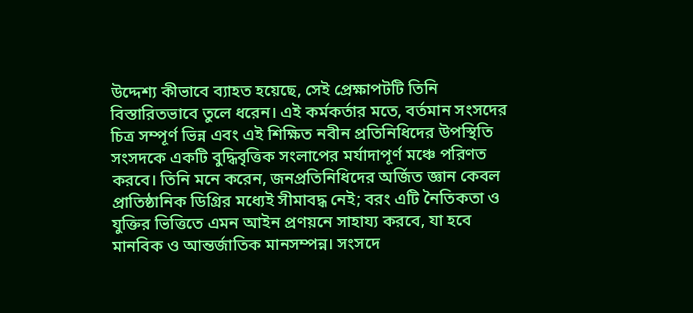উদ্দেশ্য কীভাবে ব্যাহত হয়েছে, সেই প্রেক্ষাপটটি তিনি বিস্তারিতভাবে তুলে ধরেন। এই কর্মকর্তার মতে, বর্তমান সংসদের চিত্র সম্পূর্ণ ভিন্ন এবং এই শিক্ষিত নবীন প্রতিনিধিদের উপস্থিতি সংসদকে একটি বুদ্ধিবৃত্তিক সংলাপের মর্যাদাপূর্ণ মঞ্চে পরিণত করবে। তিনি মনে করেন, জনপ্রতিনিধিদের অর্জিত জ্ঞান কেবল প্রাতিষ্ঠানিক ডিগ্রির মধ্যেই সীমাবদ্ধ নেই; বরং এটি নৈতিকতা ও যুক্তির ভিত্তিতে এমন আইন প্রণয়নে সাহায্য করবে, যা হবে মানবিক ও আন্তর্জাতিক মানসম্পন্ন। সংসদে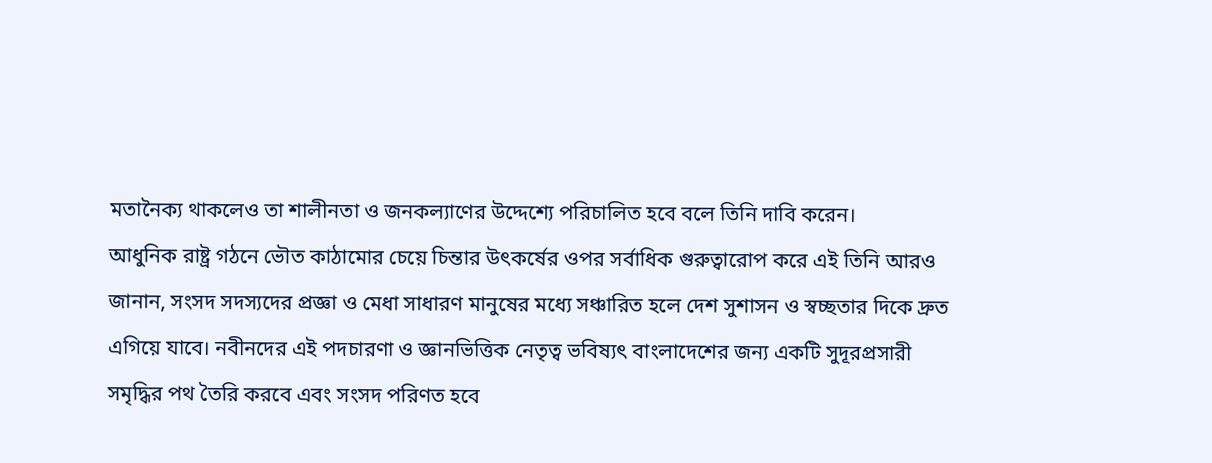মতানৈক্য থাকলেও তা শালীনতা ও জনকল্যাণের উদ্দেশ্যে পরিচালিত হবে বলে তিনি দাবি করেন।
আধুনিক রাষ্ট্র গঠনে ভৌত কাঠামোর চেয়ে চিন্তার উৎকর্ষের ওপর সর্বাধিক গুরুত্বারোপ করে এই তিনি আরও জানান, সংসদ সদস্যদের প্রজ্ঞা ও মেধা সাধারণ মানুষের মধ্যে সঞ্চারিত হলে দেশ সুশাসন ও স্বচ্ছতার দিকে দ্রুত এগিয়ে যাবে। নবীনদের এই পদচারণা ও জ্ঞানভিত্তিক নেতৃত্ব ভবিষ্যৎ বাংলাদেশের জন্য একটি সুদূরপ্রসারী সমৃদ্ধির পথ তৈরি করবে এবং সংসদ পরিণত হবে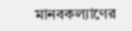মানবকল্যাণের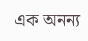এক অনন্য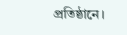প্রতিষ্ঠানে।